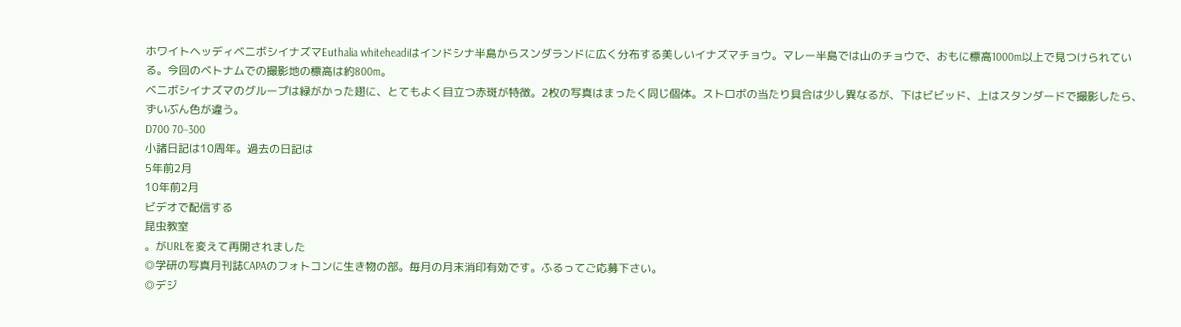ホワイトヘッディベニボシイナズマEuthalia whiteheadiはインドシナ半島からスンダランドに広く分布する美しいイナズマチョウ。マレー半島では山のチョウで、おもに標高1000m以上で見つけられている。今回のベトナムでの撮影地の標高は約800m。
ベニボシイナズマのグループは緑がかった翅に、とてもよく目立つ赤斑が特徴。2枚の写真はまったく同じ個体。ストロボの当たり具合は少し異なるが、下はビビッド、上はスタンダードで撮影したら、ずいぶん色が違う。
D700 70−300
小諸日記は10周年。過去の日記は
5年前2月
10年前2月
ビデオで配信する
昆虫教室
。がURLを変えて再開されました
◎学研の写真月刊誌CAPAのフォトコンに生き物の部。毎月の月末消印有効です。ふるってご応募下さい。
◎デジ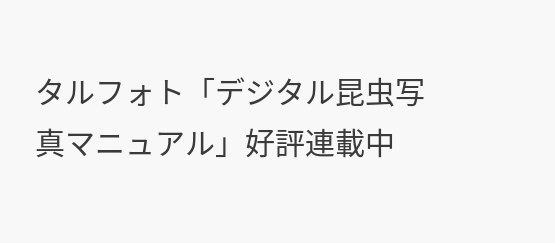タルフォト「デジタル昆虫写真マニュアル」好評連載中